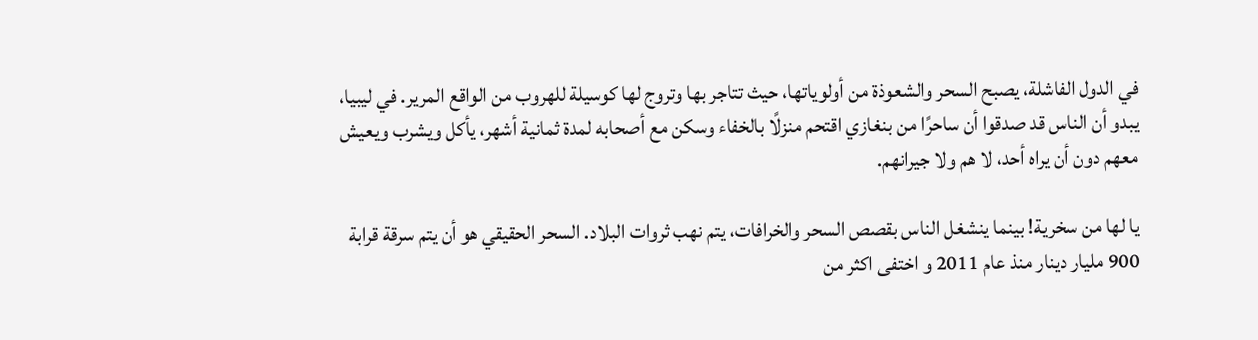في الدول الفاشلة، يصبح السحر والشعوذة من أولوياتها، حيث تتاجر بها وتروج لها كوسيلة للهروب من الواقع المرير. في ليبيا، يبدو أن الناس قد صدقوا أن ساحرًا من بنغازي اقتحم منزلًا بالخفاء وسكن مع أصحابه لمدة ثمانية أشهر، يأكل ويشرب ويعيش معهم دون أن يراه أحد، لا هم ولا جيرانهم.

يا لها من سخرية! بينما ينشغل الناس بقصص السحر والخرافات، يتم نهب ثروات البلاد. السحر الحقيقي هو أن يتم سرقة قرابة 900 مليار دينار منذ عام 2011 و اختفى اكثر من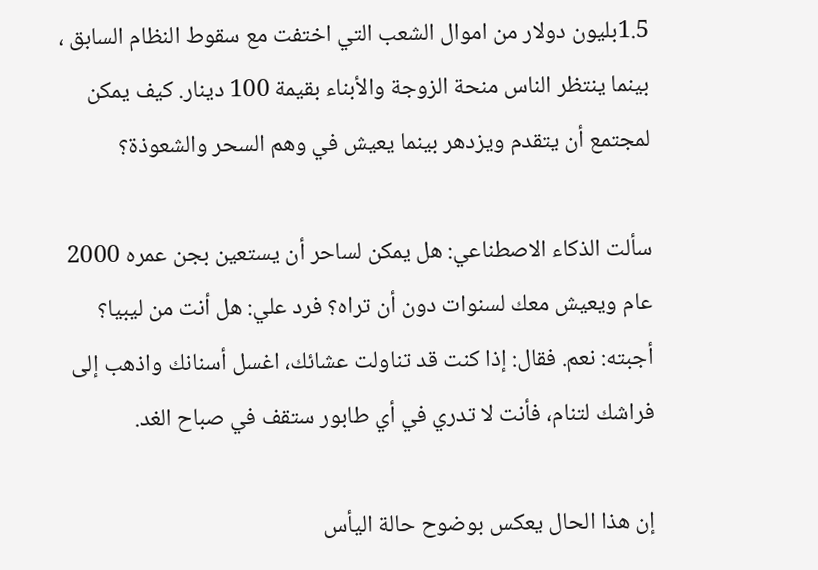1.5بليون دولار من اموال الشعب التي اختفت مع سقوط النظام السابق ، بينما ينتظر الناس منحة الزوجة والأبناء بقيمة 100 دينار. كيف يمكن لمجتمع أن يتقدم ويزدهر بينما يعيش في وهم السحر والشعوذة؟

سألت الذكاء الاصطناعي: هل يمكن لساحر أن يستعين بجن عمره 2000 عام ويعيش معك لسنوات دون أن تراه؟ فرد علي: هل أنت من ليبيا؟ أجبته: نعم. فقال: إذا كنت قد تناولت عشائك، اغسل أسنانك واذهب إلى فراشك لتنام، فأنت لا تدري في أي طابور ستقف في صباح الغد.

إن هذا الحال يعكس بوضوح حالة اليأس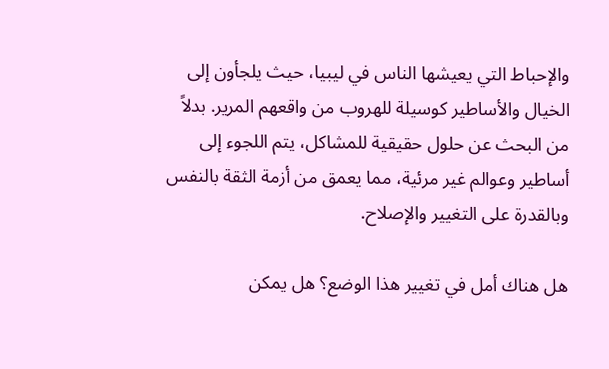والإحباط التي يعيشها الناس في ليبيا، حيث يلجأون إلى الخيال والأساطير كوسيلة للهروب من واقعهم المرير. بدلاً من البحث عن حلول حقيقية للمشاكل، يتم اللجوء إلى أساطير وعوالم غير مرئية، مما يعمق من أزمة الثقة بالنفس وبالقدرة على التغيير والإصلاح.

هل هناك أمل في تغيير هذا الوضع؟ هل يمكن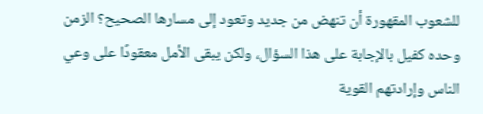للشعوب المقهورة أن تنهض من جديد وتعود إلى مسارها الصحيح؟ الزمن وحده كفيل بالإجابة على هذا السؤال، ولكن يبقى الأمل معقودًا على وعي الناس وإرادتهم القوية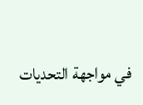في مواجهة التحديات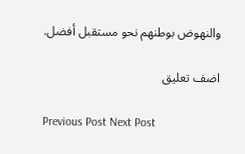والنهوض بوطنهم نحو مستقبل أفضل.

اضف تعليق

Previous Post Next Post